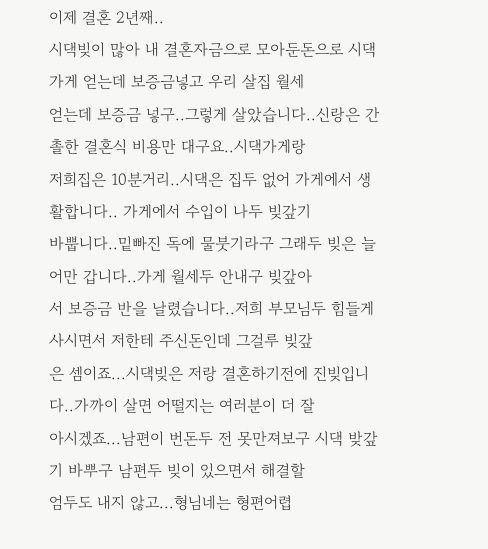이제 결혼 2년째..
시댁빚이 많아 내 결혼자금으로 모아둔돈으로 시댁가게 얻는데 보증금넣고 우리 살집 월세
얻는데 보증금 넣구..그렇게 살았습니다..신랑은 간촐한 결혼식 비용만 대구요..시댁가게랑
저희집은 10분거리..시댁은 집두 없어 가게에서 생활합니다.. 가게에서 수입이 나두 빚갚기
바뿝니다..밑빠진 독에 물붓기라구 그래두 빚은 늘어만 갑니다..가게 월세두 안내구 빚갚아
서 보증금 반을 날렸습니다..저희 부모님두 힘들게 사시면서 저한테 주신돈인데 그걸루 빚갚
은 셈이죠...시댁빚은 저랑 결혼하기전에 진빚입니다..가까이 살면 어떨지는 여러분이 더 잘
아시겠죠...남편이 번돈두 전 못만져보구 시댁 밪갚기 바뿌구 남편두 빚이 있으면서 해결할
엄두도 내지 않고...형님네는 형편어렵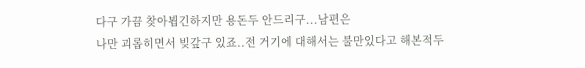다구 가끔 찾아뵙긴하지만 용돈두 안드리구...남편은
나만 괴롭히면서 빚갚구 있죠..전 거기에 대해서는 불만있다고 해본적두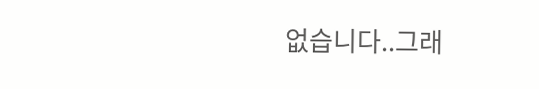없습니다..그래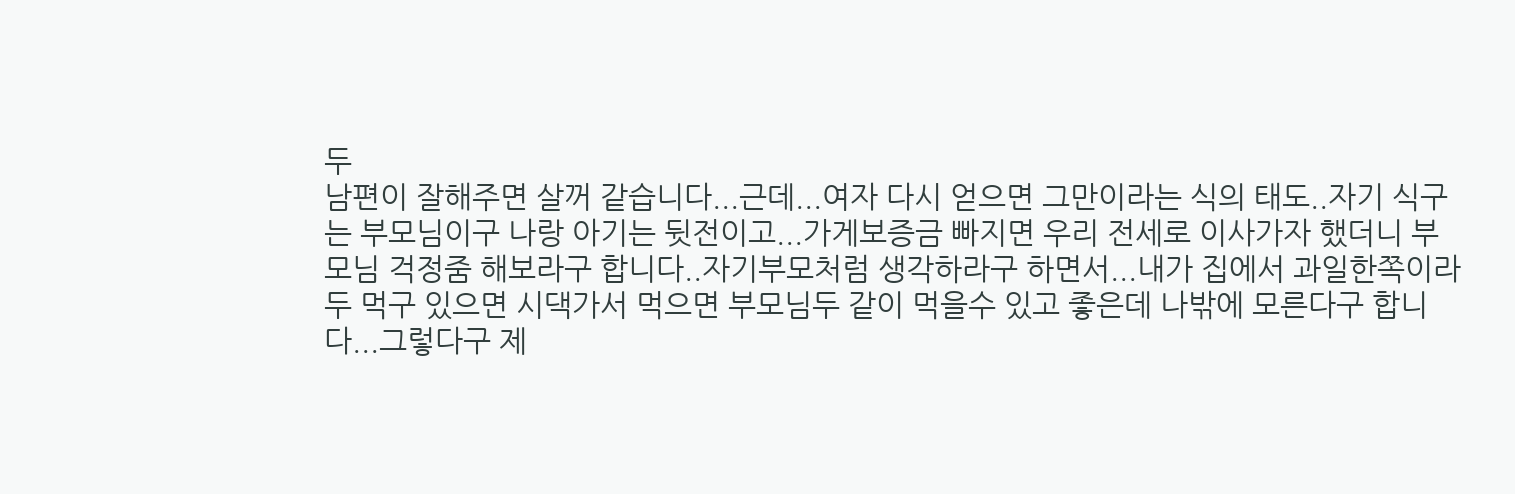두
남편이 잘해주면 살꺼 같습니다...근데...여자 다시 얻으면 그만이라는 식의 태도..자기 식구
는 부모님이구 나랑 아기는 뒷전이고...가게보증금 빠지면 우리 전세로 이사가자 했더니 부
모님 걱정줌 해보라구 합니다..자기부모처럼 생각하라구 하면서...내가 집에서 과일한쪽이라
두 먹구 있으면 시댁가서 먹으면 부모님두 같이 먹을수 있고 좋은데 나밖에 모른다구 합니
다...그렇다구 제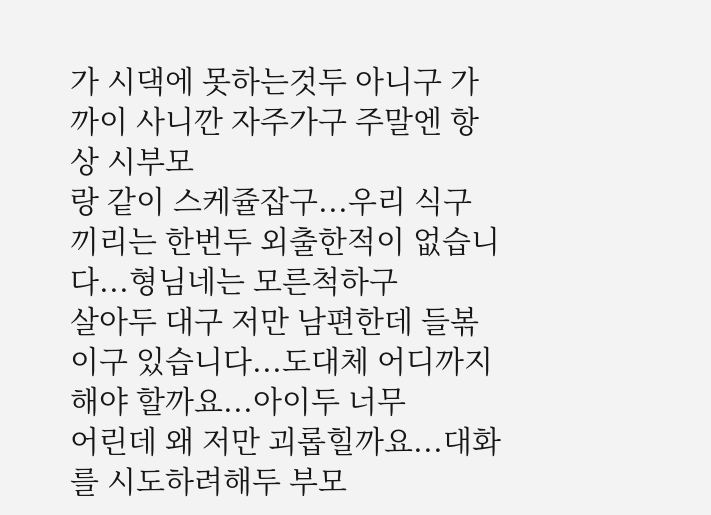가 시댁에 못하는것두 아니구 가까이 사니깐 자주가구 주말엔 항상 시부모
랑 같이 스케쥴잡구...우리 식구 끼리는 한번두 외출한적이 없습니다...형님네는 모른척하구
살아두 대구 저만 남편한데 들볶이구 있습니다...도대체 어디까지 해야 할까요...아이두 너무
어린데 왜 저만 괴롭힐까요...대화를 시도하려해두 부모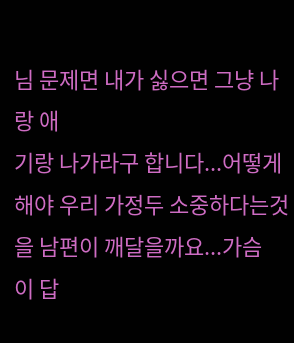님 문제면 내가 싫으면 그냥 나랑 애
기랑 나가라구 합니다...어떻게 해야 우리 가정두 소중하다는것을 남편이 깨달을까요...가슴
이 답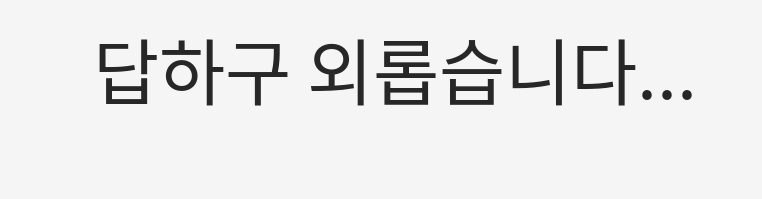답하구 외롭습니다...